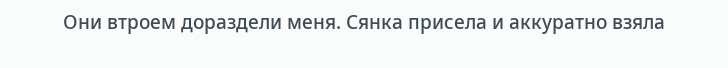Они втроем дораздели меня. Сянка присела и аккуратно взяла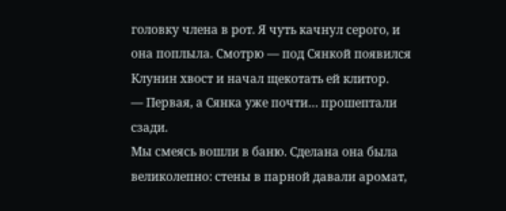головку члена в рот. Я чуть качнул серого, и она поплыла. Смотрю — под Сянкой появился Клунин хвост и начал щекотать ей клитор.
— Первая, а Сянка уже почти… прошептали сзади.
Мы смеясь вошли в баню. Сделана она была великолепно: стены в парной давали аромат,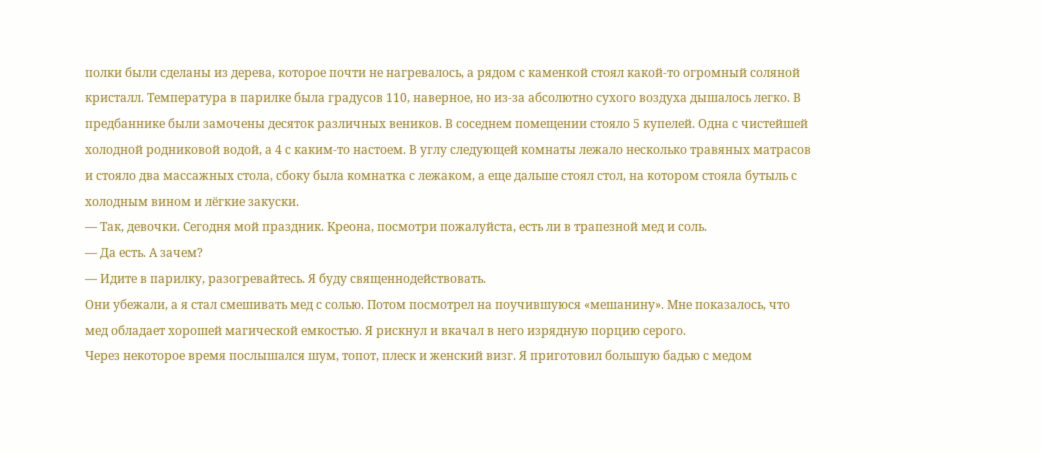полки были сделаны из дерева, которое почти не нагревалось, а рядом с каменкой стоял какой-то огромный соляной кристалл. Температура в парилке была градусов 110, наверное, но из-за абсолютно сухого воздуха дышалось легко. В предбаннике были замочены десяток различных веников. В соседнем помещении стояло 5 купелей. Одна с чистейшей холодной родниковой водой, а 4 с каким-то настоем. В углу следующей комнаты лежало несколько травяных матрасов и стояло два массажных стола, сбоку была комнатка с лежаком, а еще дальше стоял стол, на котором стояла бутыль с холодным вином и лёгкие закуски.
— Так, девочки. Сегодня мой праздник. Креона, посмотри пожалуйста, есть ли в трапезной мед и соль.
— Да есть. А зачем?
— Идите в парилку, разогревайтесь. Я буду священнодействовать.
Они убежали, а я стал смешивать мед с солью. Потом посмотрел на поучившуюся «мешанину». Мне показалось, что мед обладает хорошей магической емкостью. Я рискнул и вкачал в него изрядную порцию серого.
Через некоторое время послышался шум, топот, плеск и женский визг. Я приготовил большую бадью с медом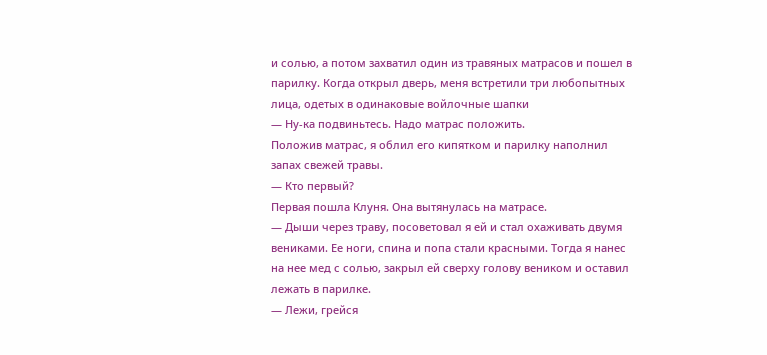и солью, а потом захватил один из травяных матрасов и пошел в парилку. Когда открыл дверь, меня встретили три любопытных лица, одетых в одинаковые войлочные шапки
— Ну-ка подвиньтесь. Надо матрас положить.
Положив матрас, я облил его кипятком и парилку наполнил запах свежей травы.
— Кто первый?
Первая пошла Клуня. Она вытянулась на матрасе.
— Дыши через траву, посоветовал я ей и стал охаживать двумя вениками. Ее ноги, спина и попа стали красными. Тогда я нанес на нее мед с солью, закрыл ей сверху голову веником и оставил лежать в парилке.
— Лежи, грейся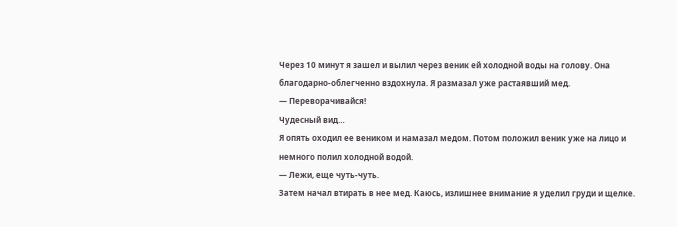Через 10 минут я зашел и вылил через веник ей холодной воды на голову. Она благодарно-облегченно вздохнула. Я размазал уже растаявший мед.
— Переворачивайся!
Чудесный вид…
Я опять оходил ее веником и намазал медом. Потом положил веник уже на лицо и немного полил холодной водой.
— Лежи, еще чуть-чуть.
Затем начал втирать в нее мед. Каюсь, излишнее внимание я уделил груди и щелке.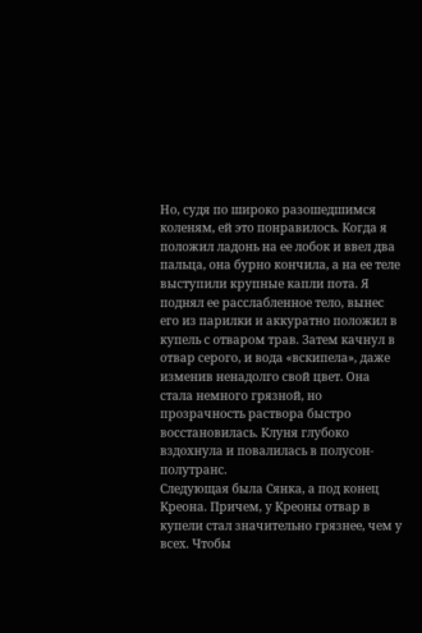Но, судя по широко разошедшимся коленям, ей это понравилось. Когда я положил ладонь на ее лобок и ввел два пальца, она бурно кончила, а на ее теле выступили крупные капли пота. Я поднял ее расслабленное тело, вынес его из парилки и аккуратно положил в купель с отваром трав. Затем качнул в отвар серого, и вода «вскипела», даже изменив ненадолго свой цвет. Она стала немного грязной, но прозрачность раствора быстро восстановилась. Клуня глубоко вздохнула и повалилась в полусон-полутранс.
Следующая была Сянка, а под конец Креона. Причем, у Креоны отвар в купели стал значительно грязнее, чем у всех. Чтобы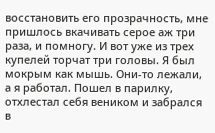восстановить его прозрачность, мне пришлось вкачивать серое аж три раза, и помногу. И вот уже из трех купелей торчат три головы. Я был мокрым как мышь. Они-то лежали, а я работал. Пошел в парилку, отхлестал себя веником и забрался в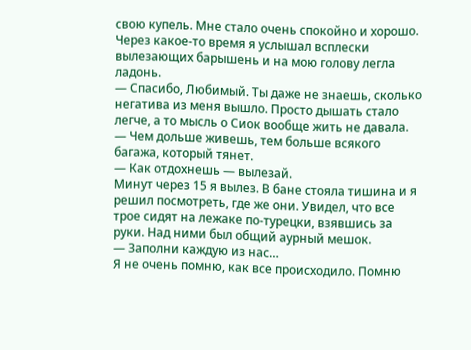свою купель. Мне стало очень спокойно и хорошо. Через какое-то время я услышал всплески вылезающих барышень и на мою голову легла ладонь.
— Спасибо, Любимый. Ты даже не знаешь, сколько негатива из меня вышло. Просто дышать стало легче, а то мысль о Сиок вообще жить не давала.
— Чем дольше живешь, тем больше всякого багажа, который тянет.
— Как отдохнешь — вылезай.
Минут через 15 я вылез. В бане стояла тишина и я решил посмотреть, где же они. Увидел, что все трое сидят на лежаке по-турецки, взявшись за руки. Над ними был общий аурный мешок.
— Заполни каждую из нас…
Я не очень помню, как все происходило. Помню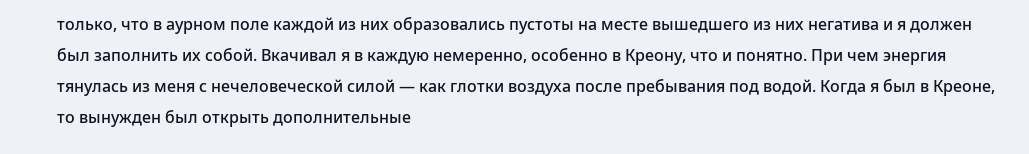только, что в аурном поле каждой из них образовались пустоты на месте вышедшего из них негатива и я должен был заполнить их собой. Вкачивал я в каждую немеренно, особенно в Креону, что и понятно. При чем энергия тянулась из меня с нечеловеческой силой — как глотки воздуха после пребывания под водой. Когда я был в Креоне, то вынужден был открыть дополнительные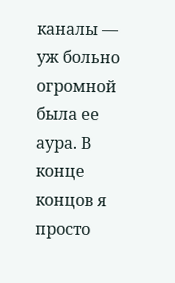каналы — уж больно огромной была ее аура. В конце концов я просто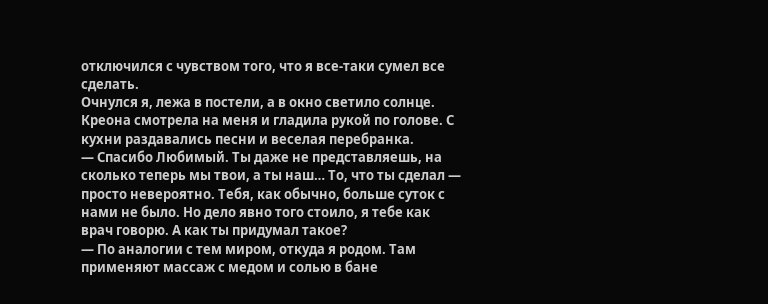отключился с чувством того, что я все-таки сумел все сделать.
Очнулся я, лежа в постели, а в окно светило солнце. Креона смотрела на меня и гладила рукой по голове. С кухни раздавались песни и веселая перебранка.
— Спасибо Любимый. Ты даже не представляешь, на сколько теперь мы твои, а ты наш… То, что ты сделал — просто невероятно. Тебя, как обычно, больше суток с нами не было. Но дело явно того стоило, я тебе как врач говорю. А как ты придумал такое?
— По аналогии с тем миром, откуда я родом. Там применяют массаж с медом и солью в бане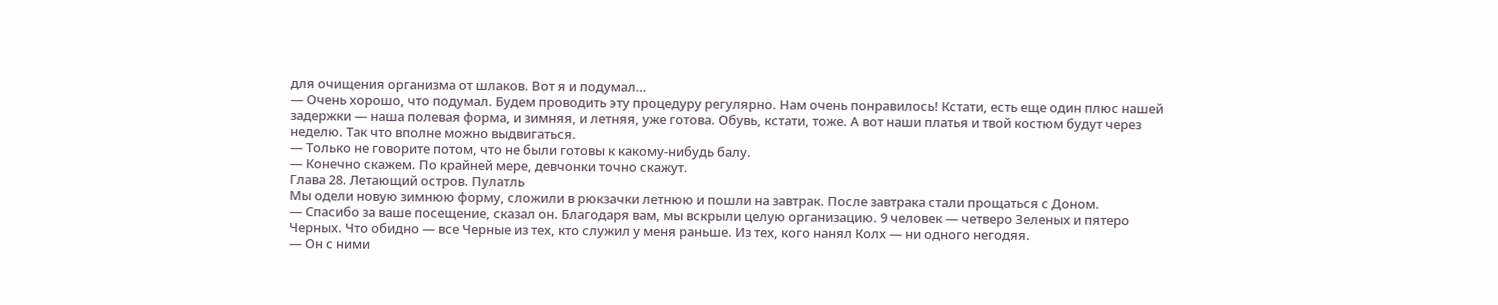для очищения организма от шлаков. Вот я и подумал…
— Очень хорошо, что подумал. Будем проводить эту процедуру регулярно. Нам очень понравилось! Кстати, есть еще один плюс нашей задержки — наша полевая форма, и зимняя, и летняя, уже готова. Обувь, кстати, тоже. А вот наши платья и твой костюм будут через неделю. Так что вполне можно выдвигаться.
— Только не говорите потом, что не были готовы к какому-нибудь балу.
— Конечно скажем. По крайней мере, девчонки точно скажут.
Глава 28. Летающий остров. Пулатль
Мы одели новую зимнюю форму, сложили в рюкзачки летнюю и пошли на завтрак. После завтрака стали прощаться с Доном.
— Спасибо за ваше посещение, сказал он. Благодаря вам, мы вскрыли целую организацию. 9 человек — четверо Зеленых и пятеро Черных. Что обидно — все Черные из тех, кто служил у меня раньше. Из тех, кого нанял Колх — ни одного негодяя.
— Он с ними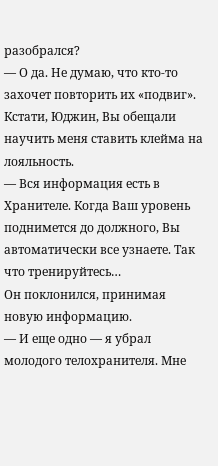разобрался?
— О да. Не думаю, что кто-то захочет повторить их «подвиг». Кстати, Юджин, Вы обещали научить меня ставить клейма на лояльность.
— Вся информация есть в Хранителе. Когда Ваш уровень поднимется до должного, Вы автоматически все узнаете. Так что тренируйтесь…
Он поклонился, принимая новую информацию.
— И еще одно — я убрал молодого телохранителя. Мне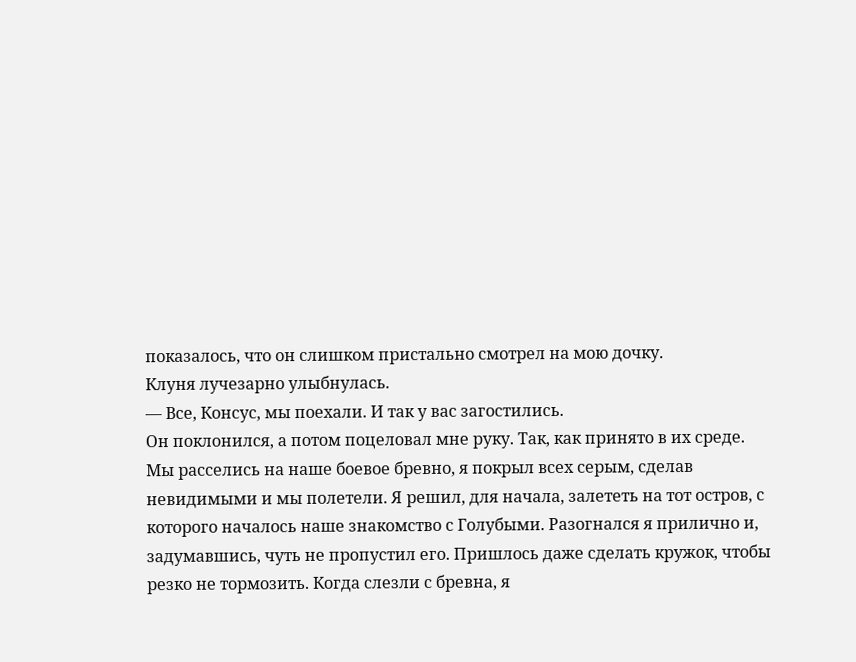показалось, что он слишком пристально смотрел на мою дочку.
Клуня лучезарно улыбнулась.
— Все, Консус, мы поехали. И так у вас загостились.
Он поклонился, а потом поцеловал мне руку. Так, как принято в их среде.
Мы расселись на наше боевое бревно, я покрыл всех серым, сделав невидимыми и мы полетели. Я решил, для начала, залететь на тот остров, с которого началось наше знакомство с Голубыми. Разогнался я прилично и, задумавшись, чуть не пропустил его. Пришлось даже сделать кружок, чтобы резко не тормозить. Когда слезли с бревна, я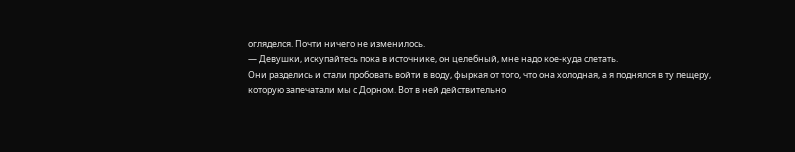огляделся. Почти ничего не изменилось.
— Девушки, искупайтесь пока в источнике, он целебный, мне надо кое-куда слетать.
Они разделись и стали пробовать войти в воду, фыркая от того, что она холодная, а я поднялся в ту пещеру, которую запечатали мы с Дорном. Вот в ней действительно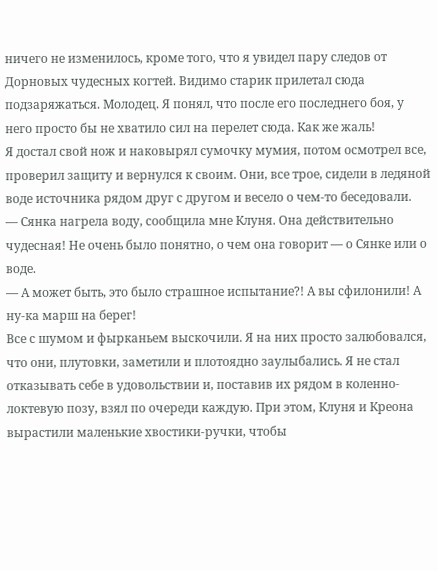ничего не изменилось, кроме того, что я увидел пару следов от Дорновых чудесных когтей. Видимо старик прилетал сюда подзаряжаться. Молодец. Я понял, что после его последнего боя, у него просто бы не хватило сил на перелет сюда. Как же жаль!
Я достал свой нож и наковырял сумочку мумия, потом осмотрел все, проверил защиту и вернулся к своим. Они, все трое, сидели в ледяной воде источника рядом друг с другом и весело о чем-то беседовали.
— Сянка нагрела воду, сообщила мне Клуня. Она действительно чудесная! Не очень было понятно, о чем она говорит — о Сянке или о воде.
— А может быть, это было страшное испытание?! А вы сфилонили! А ну-ка марш на берег!
Все с шумом и фырканьем выскочили. Я на них просто залюбовался, что они, плутовки, заметили и плотоядно заулыбались. Я не стал отказывать себе в удовольствии и, поставив их рядом в коленно-локтевую позу, взял по очереди каждую. При этом, Клуня и Креона вырастили маленькие хвостики-ручки, чтобы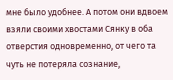мне было удобнее. А потом они вдвоем взяли своими хвостами Сянку в оба отверстия одновременно, от чего та чуть не потеряла сознание,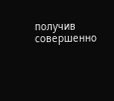получив совершенно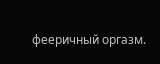фееричный оргазм.